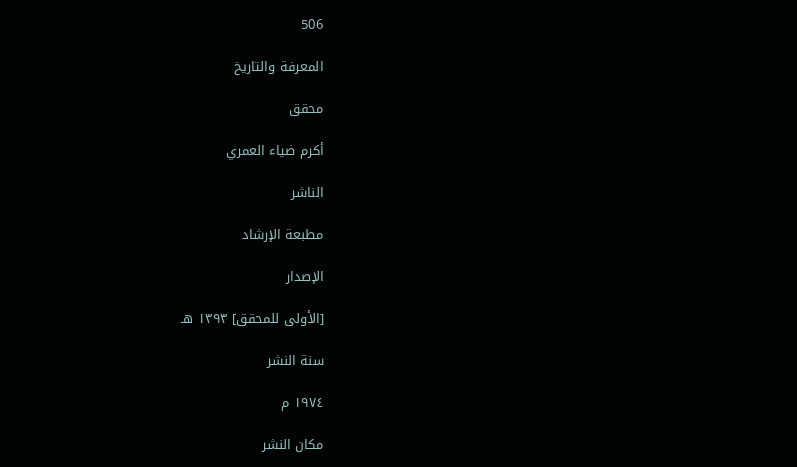506

المعرفة والتاريخ

محقق

أكرم ضياء العمري

الناشر

مطبعة الإرشاد

الإصدار

[الأولى للمحقق] ١٣٩٣ هـ

سنة النشر

١٩٧٤ م

مكان النشر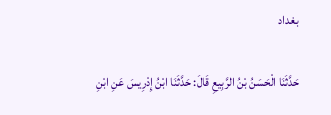بغداد

حَدَّثَنَا الْحَسَنُ بْنُ الرَّبِيعِ قَالَ: حَدَّثَنَا ابْنُ إِدْرِيسَ عَنِ ابْنِ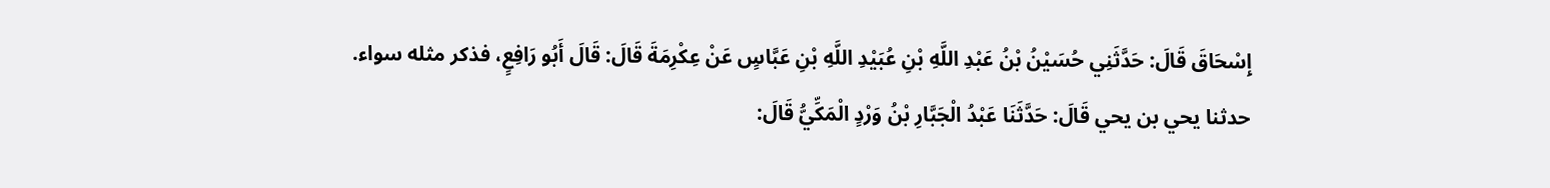إِسْحَاقَ قَالَ: حَدَّثَنِي حُسَيْنُ بْنُ عَبْدِ اللَّهِ بْنِ عُبَيْدِ اللَّهِ بْنِ عَبَّاسٍ عَنْ عِكْرِمَةَ قَالَ: قَالَ أَبُو رَافِعٍ، فذكر مثله سواء.
حدثنا يحي بن يحي قَالَ: حَدَّثَنَا عَبْدُ الْجَبَّارِ بْنُ وَرْدٍ الْمَكِّيُّ قَالَ: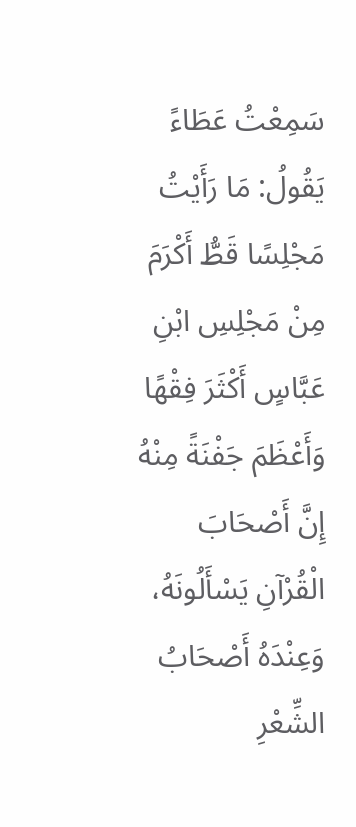سَمِعْتُ عَطَاءً يَقُولُ: مَا رَأَيْتُ مَجْلِسًا قَطُّ أَكْرَمَ مِنْ مَجْلِسِ ابْنِ عَبَّاسٍ أَكْثَرَ فِقْهًا وَأَعْظَمَ جَفْنَةً مِنْهُ إِنَّ أَصْحَابَ الْقُرْآنِ يَسْأَلُونَهُ، وَعِنْدَهُ أَصْحَابُ الشِّعْرِ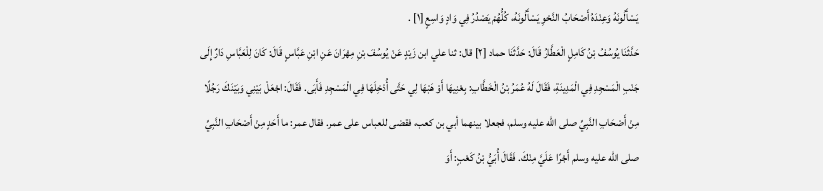يَسْأَلُونَهُ وَعِنْدَهُ أَصْحَابُ النَّحْوِ يَسْأَلُونَهُ، كُلُّهُمْ يَصْدُرُ فِي وَادٍ وَاسِعٍ [١] .
حَدَّثَنَا يُوسُفُ بْنُ كَامِلٍ الْعَطَّارُ قَالَ: حَدَّثَنَا حماد [٢] قال: ثنا علي ابن زَيْدٍ عَنْ يُوسُفَ بْنِ مِهْرَانَ عَنِ ابْنِ عَبَّاسٍ قَالَ: كَانَ لِلْعَبَّاسِ دَارٌ إِلَى جَنْبِ الْمَسْجِدِ فِي الْمَدِينَةِ، فَقَالَ لَهُ عُمَرُ بْنُ الْخَطَّابِ: بِعْنِيهَا أَوْ هَبْهَا لِي حَتَّى أُدْخِلَهَا فِي الْمَسْجِدِ فَأَبَى. فَقَالَ: اجْعَلْ بَيْنِي وَبَيْنَكَ رَجُلًا مِنْ أَصْحَابِ النَّبِيِّ صلى الله عليه وسلم، فجعلا بينهما أبي بن كعب، فقضى للعباس على عمر. فقال عمر: ما أَحَدٍ مِنْ أَصْحَابِ النَّبِيِّ صلى الله عليه وسلم أَجْرًا عَلَيَّ مِنْكَ. فَقَالَ أُبَيُّ بْنُ كَعْبٍ: أَوَ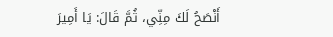أَنْصَحُ لَكَ مِنِّي، ثُمَّ قَالَ: يَا أَمِيرَ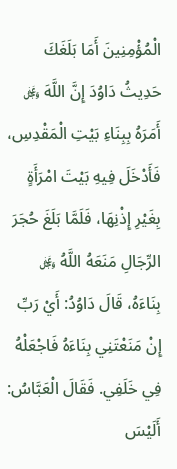الْمُؤْمِنِينَ أَمَا بَلَغَكَ حَدِيثُ دَاوُدَ إِنَّ اللَّهَ ﷿ أَمَرَهُ بِبِنَاءِ بَيْتِ الْمَقْدِسِ، فَأَدْخَلَ فِيهِ بَيْتَ امْرَأَةٍ بِغَيْرِ إِذْنِهَا، فَلَمَّا بَلَغَ حُجَرَ الرِّجَالِ مَنَعَهُ اللَّهُ ﷿ بِنَاءَهُ، قَالَ دَاوُدُ: أَيْ رَبِّ إِنْ مَنَعْتَنِي بِنَاءَهُ فَاجْعَلْهُ فِي خَلَفِي. فَقَالَ الْعَبَّاسُ: أَلَيْسَ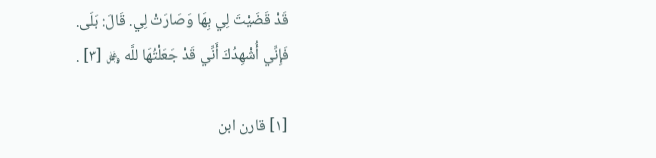قَدْ قَضَيْتَ لِي بِهَا وَصَارَتْ لِي. قَالَ: بَلَى.
فَإِنِّي أُشْهِدُكَ أَنِّي قَدْ جَعَلْتُهَا للَّه ﷿ [٣] .

[١] قارن ابن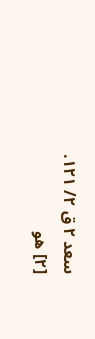سعد ٢ ق ٢/ ١٢١.
[٢] هو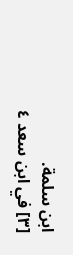ابن سلمة.
[٣] في ابن سعد ٤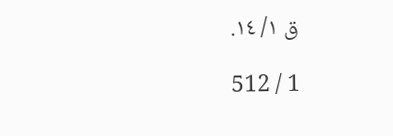ق ١/ ١٤.

1 / 512